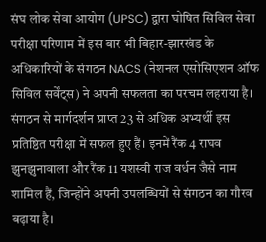संघ लोक सेवा आयोग (UPSC) द्वारा घोषित सिविल सेवा परीक्षा परिणाम में इस बार भी बिहार-झारखंड के अधिकारियों के संगठन NACS (नेशनल एसोसिएशन ऑफ सिविल सर्वेंट्स) ने अपनी सफलता का परचम लहराया है। संगठन से मार्गदर्शन प्राप्त 23 से अधिक अभ्यर्थी इस प्रतिष्ठित परीक्षा में सफल हुए हैं। इनमें रैंक 4 राघव झुनझुनावाला और रैंक 11 यशस्वी राज वर्धन जैसे नाम शामिल हैं, जिन्होंने अपनी उपलब्धियों से संगठन का गौरव बढ़ाया है।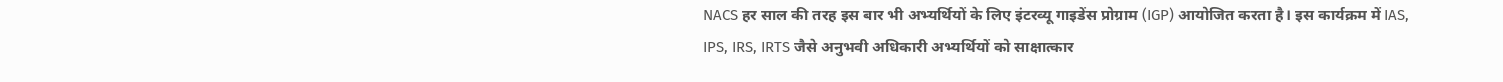NACS हर साल की तरह इस बार भी अभ्यर्थियों के लिए इंटरव्यू गाइडेंस प्रोग्राम (IGP) आयोजित करता है। इस कार्यक्रम में IAS, IPS, IRS, IRTS जैसे अनुभवी अधिकारी अभ्यर्थियों को साक्षात्कार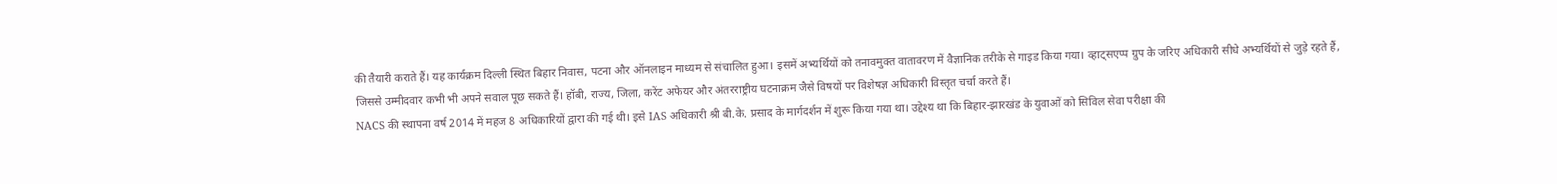की तैयारी कराते हैं। यह कार्यक्रम दिल्ली स्थित बिहार निवास, पटना और ऑनलाइन माध्यम से संचालित हुआ। इसमें अभ्यर्थियों को तनावमुक्त वातावरण में वैज्ञानिक तरीके से गाइड किया गया। व्हाट्सएप्प ग्रुप के जरिए अधिकारी सीधे अभ्यर्थियों से जुड़े रहते हैं, जिससे उम्मीदवार कभी भी अपने सवाल पूछ सकते हैं। हॉबी, राज्य, जिला, करेंट अफेयर और अंतरराष्ट्रीय घटनाक्रम जैसे विषयों पर विशेषज्ञ अधिकारी विस्तृत चर्चा करते हैं।
NACS की स्थापना वर्ष 2014 में महज 8 अधिकारियों द्वारा की गई थी। इसे IAS अधिकारी श्री बी.के. प्रसाद के मार्गदर्शन में शुरू किया गया था। उद्देश्य था कि बिहार-झारखंड के युवाओं को सिविल सेवा परीक्षा की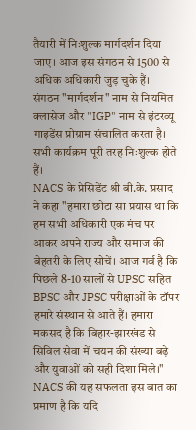तैयारी में निःशुल्क मार्गदर्शन दिया जाए। आज इस संगठन से 1500 से अधिक अधिकारी जुड़ चुके हैं। संगठन "मार्गदर्शन" नाम से नियमित क्लासेज और "IGP" नाम से इंटरव्यू गाइडेंस प्रोग्राम संचालित करता है। सभी कार्यक्रम पूरी तरह निःशुल्क होते हैं।
NACS के प्रेसिडेंट श्री बी.के. प्रसाद ने कहा "हमारा छोटा सा प्रयास था कि हम सभी अधिकारी एक मंच पर आकर अपने राज्य और समाज की बेहतरी के लिए सोचें। आज गर्व है कि पिछले 8-10 सालों से UPSC सहित BPSC और JPSC परीक्षाओं के टॉपर हमारे संस्थान से आते हैं। हमारा मकसद है कि बिहार-झारखंड से सिविल सेवा में चयन की संख्या बढ़े और युवाओं को सही दिशा मिले।"
NACS की यह सफलता इस बात का प्रमाण है कि यदि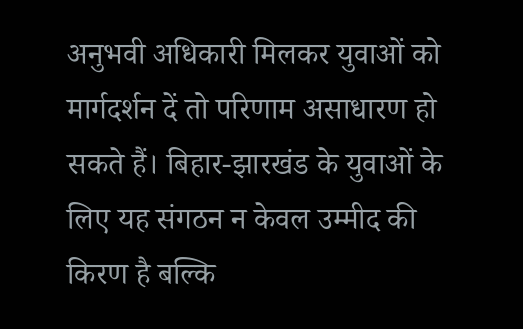अनुभवी अधिकारी मिलकर युवाओं को मार्गदर्शन दें तो परिणाम असाधारण हो सकते हैं। बिहार-झारखंड के युवाओं के लिए यह संगठन न केवल उम्मीद की किरण है बल्कि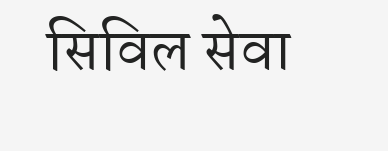सिविल सेवा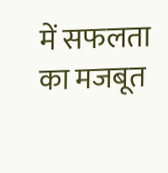में सफलता का मजबूत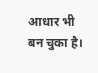आधार भी बन चुका है।